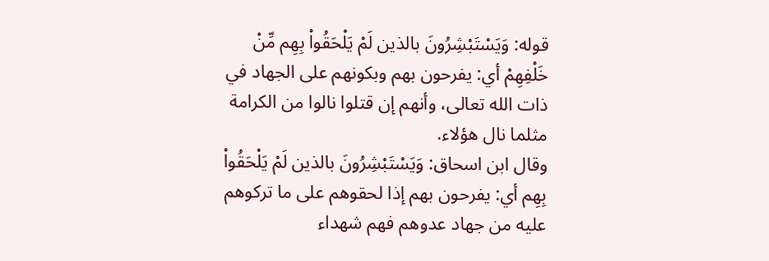قوله: وَيَسْتَبْشِرُونَ بالذين لَمْ يَلْحَقُواْ بِهِم مِّنْ خَلْفِهِمْ أي: يفرحون بهم وبكونهم على الجهاد في ذات الله تعالى، وأنهم إن قتلوا نالوا من الكرامة مثلما نال هؤلاء.
وقال ابن اسحاق: وَيَسْتَبْشِرُونَ بالذين لَمْ يَلْحَقُواْ بِهِم أي: يفرحون بهم إذا لحقوهم على ما تركوهم عليه من جهاد عدوهم فهم شهداء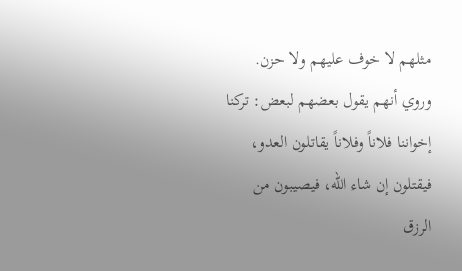مثلهم لا خوف عليهم ولا حزن.
وروي أنهم يقول بعضهم لبعض: تركنا إخواننا فلاناً وفلاناً يقاتلون العدو، فيقتلون إن شاء الله، فيصيبون من الرزق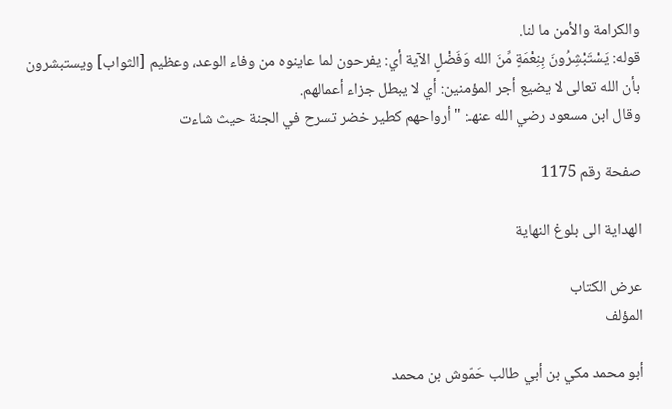والكرامة والأمن ما لنا.
قوله: يَسْتَبْشِرُونَ بِنِعْمَةٍ مِّنَ الله وَفَضْلٍ الآية أي: يفرحون لما عاينوه من وفاء الوعد، وعظيم [الثواب] ويستبشرون بأن الله تعالى لا يضيع أجر المؤمنين: أي لا يبطل جزاء أعمالهم.
وقال ابن مسعود رضي الله عنهـ: " أرواحهم كطير خضر تسرح في الجنة حيث شاءت

صفحة رقم 1175

الهداية الى بلوغ النهاية

عرض الكتاب
المؤلف

أبو محمد مكي بن أبي طالب حَمّوش بن محمد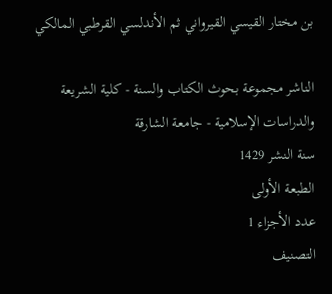بن مختار القيسي القيرواني ثم الأندلسي القرطبي المالكي

الناشر مجموعة بحوث الكتاب والسنة - كلية الشريعة والدراسات الإسلامية - جامعة الشارقة
سنة النشر 1429
الطبعة الأولى
عدد الأجزاء 1
التصنيف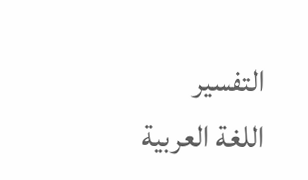التفسير
اللغة العربية